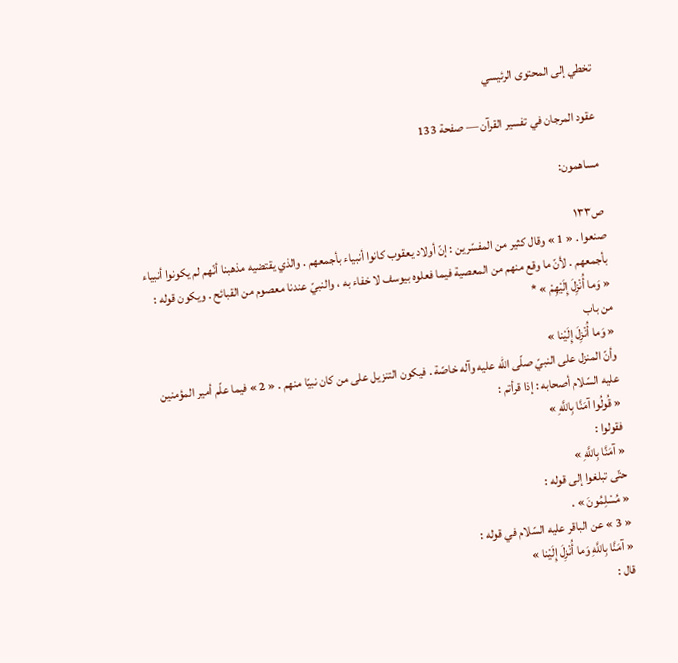تخطي إلى المحتوى الرئيسي

عقود المرجان في تفسير القرآن — صفحة 133

مساهمون:

ص١٣٣
صنعوا . « 1 » وقال كثير من المفسّرين : إنّ أولاد يعقوب كانوا أنبياء بأجمعهم . والذي يقتضيه مذهبنا أنّهم لم يكونوا أنبياء بأجمعهم . لأنّ ما وقع منهم من المعصية فيما فعلوه بيوسف لا خفاء به ، والنبيّ عندنا معصوم من القبائح . ويكون قوله :
« وَما أُنْزِلَ إِلَيْهِمْ » *
من باب
« وَما أُنْزِلَ إِلَيْنا »
وأنّ المنزل على النبيّ صلّى اللّه عليه وآله خاصّة . فيكون التنزيل على من كان نبيّا منهم . « 2 » فيما علّم أمير المؤمنين عليه السّلام أصحابه : إذا قرأتم :
« قُولُوا آمَنَّا بِاللَّهِ »
فقولوا :
« آمَنَّا بِاللَّهِ »
حتّى تبلغوا إلى قوله :
« مُسْلِمُونَ » .
« 3 » عن الباقر عليه السّلام في قوله :
« آمَنَّا بِاللَّهِ وَما أُنْزِلَ إِلَيْنا »
قال :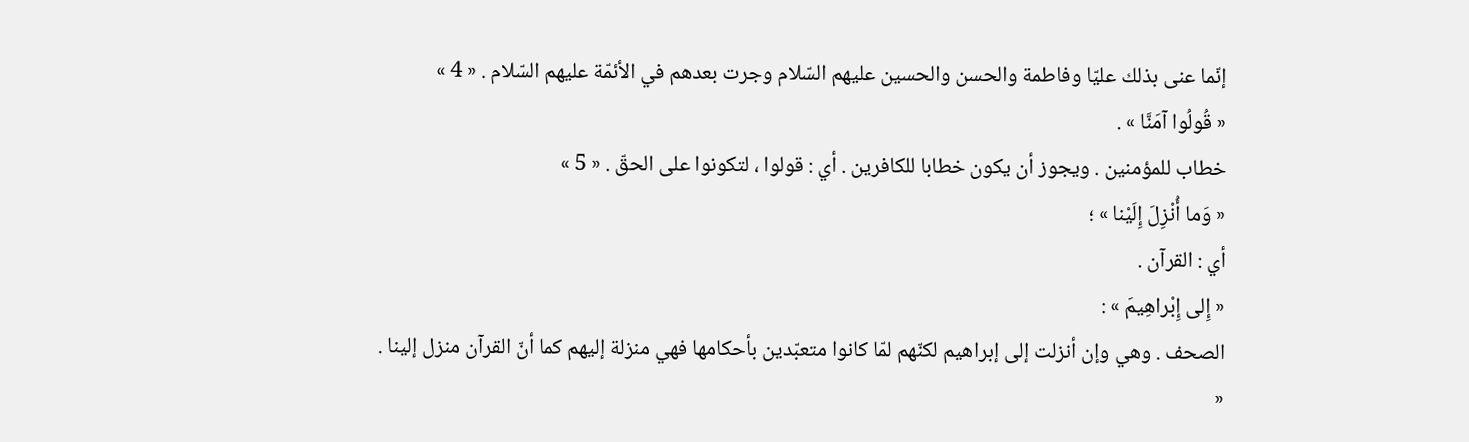إنّما عنى بذلك عليّا وفاطمة والحسن والحسين عليهم السّلام وجرت بعدهم في الأئمّة عليهم السّلام . « 4 »
« قُولُوا آمَنَّا » .
خطاب للمؤمنين . ويجوز أن يكون خطابا للكافرين . أي : قولوا ، لتكونوا على الحقّ . « 5 »
« وَما أُنْزِلَ إِلَيْنا » ؛
أي : القرآن .
« إِلى إِبْراهِيمَ » :
الصحف . وهي وإن أنزلت إلى إبراهيم لكنّهم لمّا كانوا متعبّدين بأحكامها فهي منزلة إليهم كما أنّ القرآن منزل إلينا .
«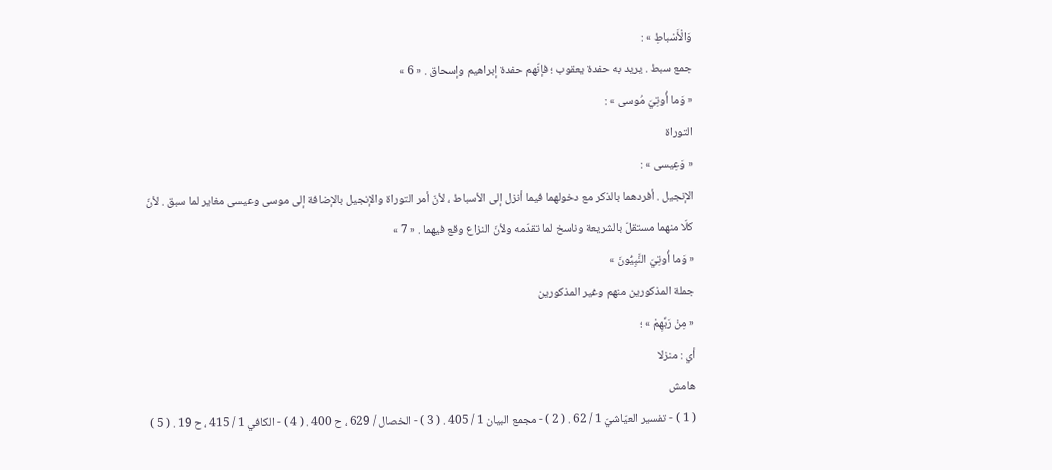وَالْأَسْباطِ » :
جمع سبط . يريد به حفدة يعقوب ؛ فإنّهم حفدة إبراهيم وإسحاق . « 6 »
« وَما أُوتِيَ مُوسى » :
التوراة
« وَعِيسى » :
الإنجيل . أفردهما بالذكر مع دخولهما فيما أنزل إلى الأسباط ، لأنّ أمر التوراة والإنجيل بالإضافة إلى موسى وعيسى مغاير لما سبق . لأنّ كلّا منهما مستقلّ بالشريعة وناسخ لما تقدّمه ولأنّ النزاع وقع فيهما . « 7 »
« وَما أُوتِيَ النَّبِيُّونَ »
جملة المذكورين منهم وغير المذكورين
« مِنْ رَبِّهِمْ » ؛
أي : منزلا
هامش
( 1 ) - تفسير العيّاشيّ 1 / 62 . ( 2 ) - مجمع البيان 1 / 405 . ( 3 ) - الخصال / 629 ، ح 400 . ( 4 ) - الكافي 1 / 415 ، ح 19 . ( 5 )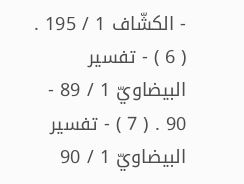- الكشّاف 1 / 195 . ( 6 ) - تفسير البيضاويّ 1 / 89 - 90 . ( 7 ) - تفسير البيضاويّ 1 / 90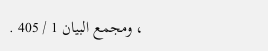، ومجمع البيان 1 / 405 .